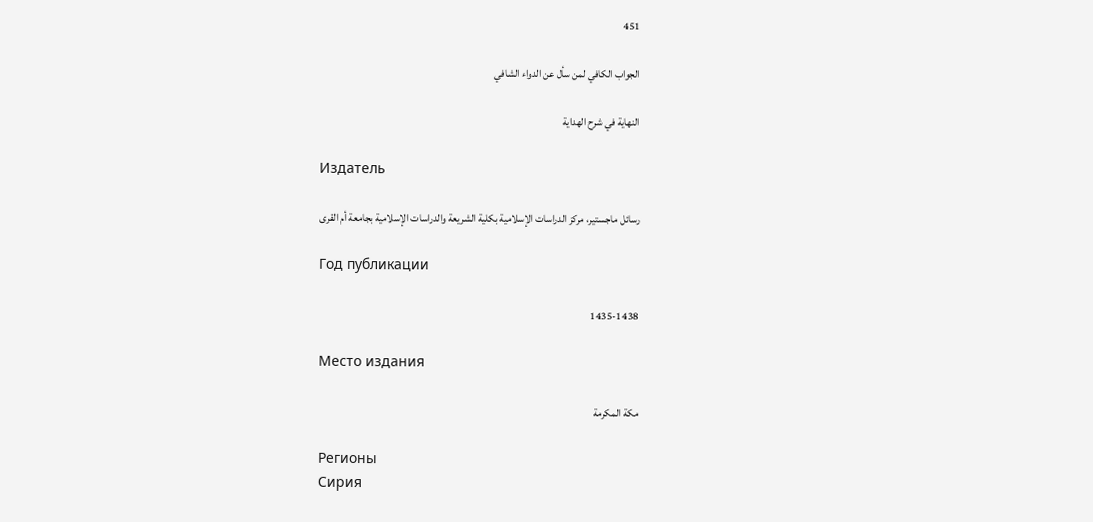451

الجواب الكافي لمن سأل عن الدواء الشافي

النهاية في شرح الهداية

Издатель

رسائل ماجستير، مركز الدراسات الإسلامية بكلية الشريعة والدراسات الإسلامية بجامعة أم القرى

Год публикации

1435-1438

Место издания

مكة المكرمة

Регионы
Сирия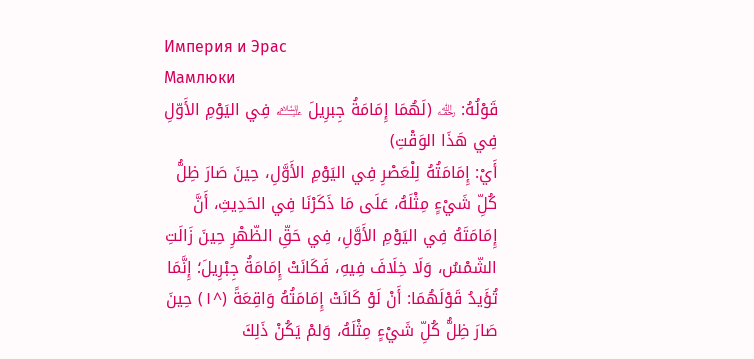Империя и Эрас
Мамлюки
قَوْلُهُ: ﵀ (لَهُمَا إِمَامَةُ جِبرِيلَ ﵇ فِي اليَوْمِ الأَوّلِ فِي هَذَا الوَقْتِ)
أَيْ: إِمَامَتُهُ لِلْعَصْرِ فِي اليَوْمِ الأَوَّلِ، حِينَ صَارَ ظِلُّ كُلِّ شَيْءٍ مِثْلَهُ، عَلَى مَا ذَكَرْنَا فِي الحَدِيثِ، أَنَّ إِمَامَتَهُ فِي اليَوْمِ الأَوَّلِ، فِي حَقِّ الظّهْرِ حِينَ زَالَتِ الشّمْسُ، وَلَا خِلَافَ فِيهِ، فَكَانَتْ إِمَامَةُ جِبْرِيلَ؛ إِنَّمَا تُؤَيدُ قَوْلَهُمَا: أَنْ لَوْ كَانَتْ إِمَامَتُهُ وَاقِعَةً (^١) حِينَ صَارَ ظِلُّ كُلِّ شَيْءٍ مِثْلَهُ، وَلمْ يَكُنْ ذَلِكَ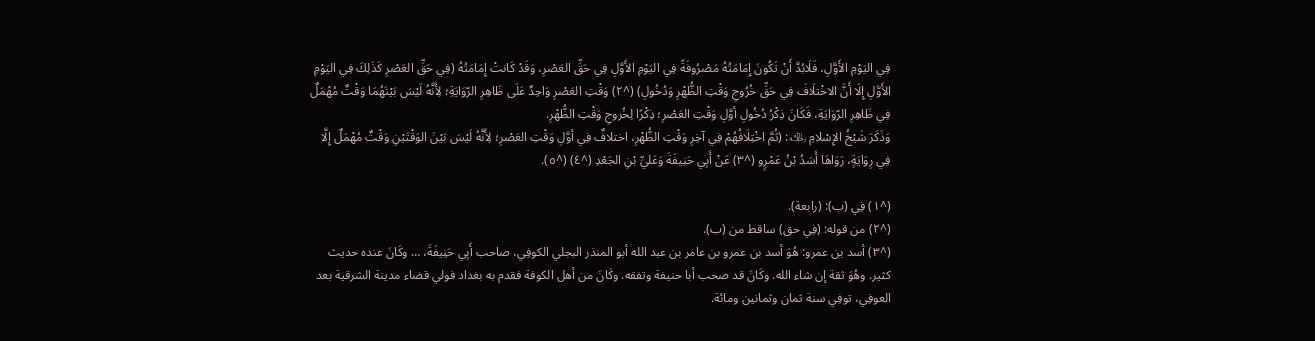فِي اليَوْمِ الأَوَّلِ، فَلَابُدَّ أَنْ تَكُونَ إِمَامَتُهُ مَصْرُوفَةً فِي اليَوْمِ الأَوَّلِ فِي حَقِّ العَصْرِ، وَقَدْ كَانتْ إِمَامَتُهُ (فِي حَقِّ العَصْرِ كَذَلِكَ فِي اليَوْمِ الأَوَّلِ إِلَا أَنَّ الاخْتلَافَ فِي حَقِّ خُرُوجِ وَقْتِ الظُّهْرِ وَدُخُولِ) (^٢) وَقْتِ العَصْرِ وَاحِدٌ عَلَى ظَاهِرِ الرّوَايَةِ؛ لِأَنَّهُ لَيْسَ بَيْنَهُمَا وَقْتٌ مُهْمَلٌ فِي ظَاهِرِ الرّوَايَةِ، فَكَانَ ذِكْرُ دُخُولِ أوَّلِ وَقْتِ العَصْرِ؛ ذِكْرًا لِخُروجِ وَقْتِ الظُّهْرِ.
وَذَكَرَ شَيْخُ الإِسْلامِ ﵀: (ثُمَّ اخْتِلَافُهُمْ فِي آخِرِ وَقْتِ الظُّهْرِ، اختلافٌ فِي أوَّلِ وَقْتِ العَصْرِ؛ لِأَنَّهُ لَيْسَ بَيْنَ الوَقْتَيْنِ وَقْتٌ مُهْمَلٌ إِلَّا فِي رِوَايَةٍ، رَوَاهَا أَسَدُ بْنُ عَمْرٍو (^٣) عَنْ أَبِي حَنِيفَةَ وَعَليِّ بْنِ الجَعْدِ (^٤) (^٥).

(^١) فِي (ب): (رابعة).
(^٢) من قوله: (فِي حق) ساقط من (ب).
(^٣) أسد بن عمرو: هُوَ أسد بن عمرو بن عامر بن عبد الله أبو المنذر البجلي الكوفِي، صاحب أَبِي حَنِيفَةَ، … وكَانَ عنده حديث كثير. وهُوَ ثقة إن شاء الله. وكَانَ قد صحب أبا حنيفة وتفقه. وكَانَ من أهل الكوفة فقدم به بغداد فولي قضاء مدينة الشرقية بعد العوفِي، توفِي سنة ثمان وثمانين ومائة.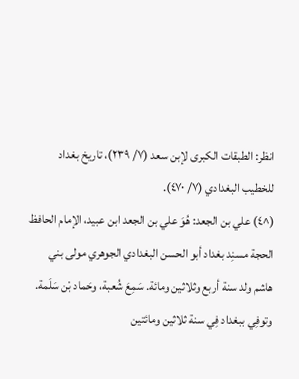انظر: الطبقات الكبرى لإبن سعد (٧/ ٢٣٩)، تاريخ بغداد للخطيب البغدادي (٧/ ٤٧٠).
(^٤) علي بن الجعد: هُوَ علي بن الجعد ابن عبيد، الإمام الحافظ الحجة مسنِد بغداد أبو الحسن البغدادي الجوهري مولى بني هاشم ولد سنة أربع وثلاثين ومائة. سَمِعَ شُعبة، وحَماد بْن سَلَمة. وتوفِي ببغداد فِي سنة ثلاثين ومائتين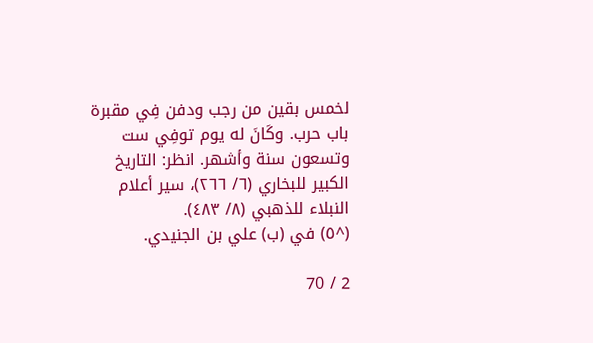لخمس بقين من رجب ودفن فِي مقبرة باب حرب. وكَانَ له يوم توفِي ست وتسعون سنة وأشهر. انظر: التاريخ الكبير للبخاري (٦/ ٢٦٦)، سير أعلام النبلاء للذهبي (٨/ ٤٨٣).
(^٥) في (ب) علي بن الجنيدي.

2 / 70